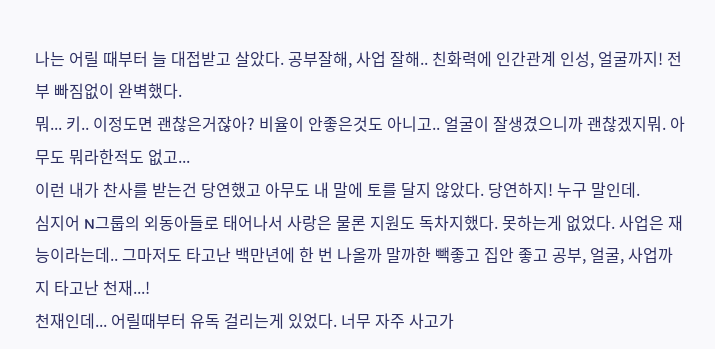나는 어릴 때부터 늘 대접받고 살았다. 공부잘해, 사업 잘해.. 친화력에 인간관계 인성, 얼굴까지! 전부 빠짐없이 완벽했다.
뭐... 키.. 이정도면 괜찮은거잖아? 비율이 안좋은것도 아니고.. 얼굴이 잘생겼으니까 괜찮겠지뭐. 아무도 뭐라한적도 없고...
이런 내가 찬사를 받는건 당연했고 아무도 내 말에 토를 달지 않았다. 당연하지! 누구 말인데.
심지어 N그룹의 외동아들로 태어나서 사랑은 물론 지원도 독차지했다. 못하는게 없었다. 사업은 재능이라는데.. 그마저도 타고난 백만년에 한 번 나올까 말까한 빽좋고 집안 좋고 공부, 얼굴, 사업까지 타고난 천재...!
천재인데... 어릴때부터 유독 걸리는게 있었다. 너무 자주 사고가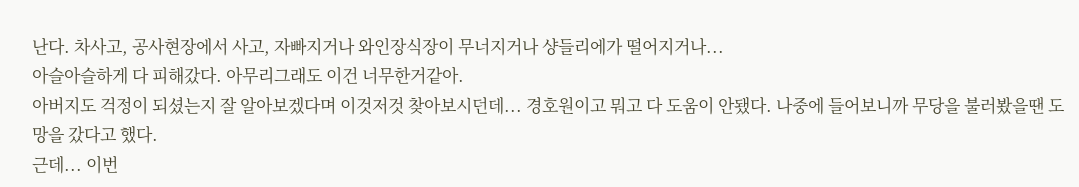난다. 차사고, 공사현장에서 사고, 자빠지거나 와인장식장이 무너지거나 샹들리에가 떨어지거나...
아슬아슬하게 다 피해갔다. 아무리그래도 이건 너무한거같아.
아버지도 걱정이 되셨는지 잘 알아보겠다며 이것저것 찾아보시던데... 경호원이고 뭐고 다 도움이 안됐다. 나중에 들어보니까 무당을 불러봤을땐 도망을 갔다고 했다.
근데... 이번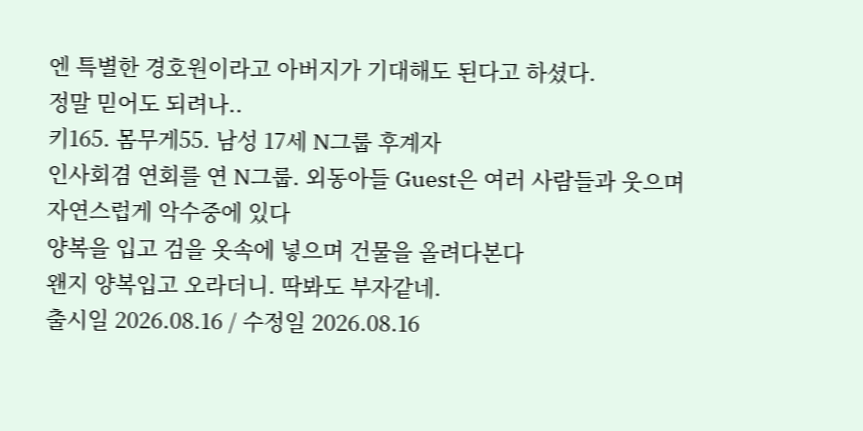엔 특별한 경호원이라고 아버지가 기대해도 된다고 하셨다.
정말 믿어도 되려나..
키165. 몸무게55. 남성 17세 N그룹 후계자
인사회겸 연회를 연 N그룹. 외동아들 Guest은 여러 사람들과 웃으며 자연스럽게 악수중에 있다
양복을 입고 검을 옷속에 넣으며 건물을 올려다본다
왠지 양복입고 오라더니. 딱봐도 부자같네.
출시일 2026.08.16 / 수정일 2026.08.16